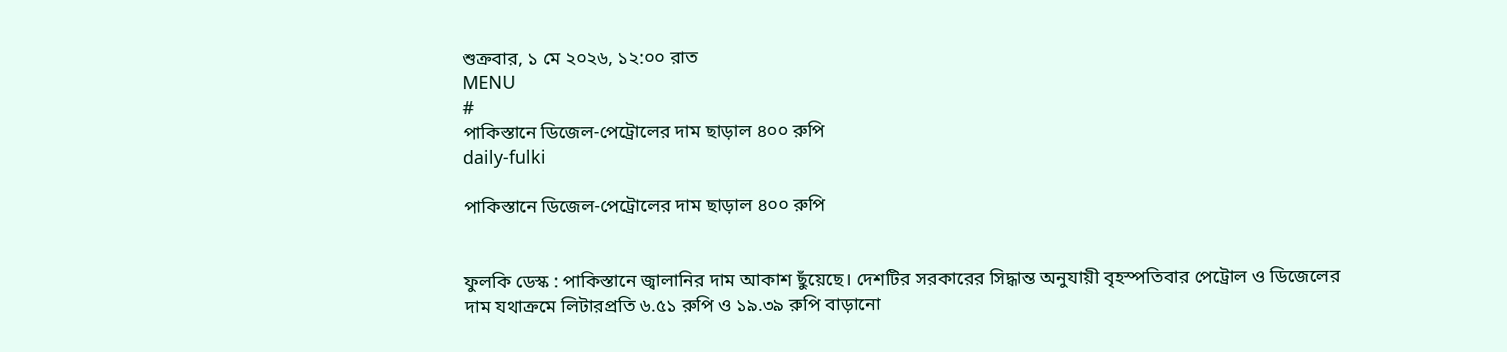শুক্রবার, ১ মে ২০২৬, ১২:০০ রাত
MENU
#
পাকিস্তানে ডিজেল-পেট্রোলের দাম ছাড়াল ৪০০ রুপি
daily-fulki

পাকিস্তানে ডিজেল-পেট্রোলের দাম ছাড়াল ৪০০ রুপি


ফুলকি ডেস্ক : পাকিস্তানে জ্বালানির দাম আকাশ ছুঁয়েছে। দেশটির সরকারের সিদ্ধান্ত অনুযায়ী বৃহস্পতিবার পেট্রোল ও ডিজেলের দাম যথাক্রমে লিটারপ্রতি ৬.৫১ রুপি ও ১৯.৩৯ রুপি বাড়ানো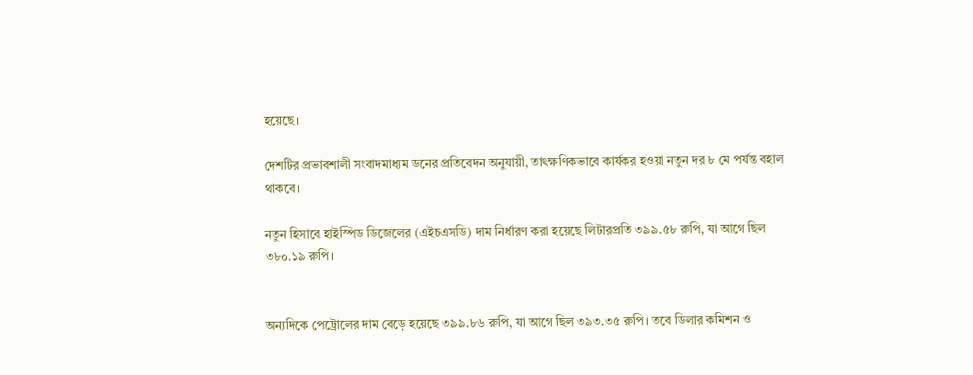হয়েছে।

দেশটির প্রভাবশালী সংবাদমাধ্যম ডনের প্রতিবেদন অনুযায়ী, তাৎক্ষণিকভাবে কার্যকর হওয়া নতুন দর ৮ মে পর্যন্ত বহাল থাকবে।

নতুন হিসাবে হাইস্পিড ডিজেলের (এইচএসডি) দাম নির্ধারণ করা হয়েছে লিটারপ্রতি ৩৯৯.৫৮ রুপি, যা আগে ছিল ৩৮০.১৯ রুপি।


অন্যদিকে পেট্রোলের দাম বেড়ে হয়েছে ৩৯৯.৮৬ রুপি, যা আগে ছিল ৩৯৩.৩৫ রুপি। তবে ডিলার কমিশন ও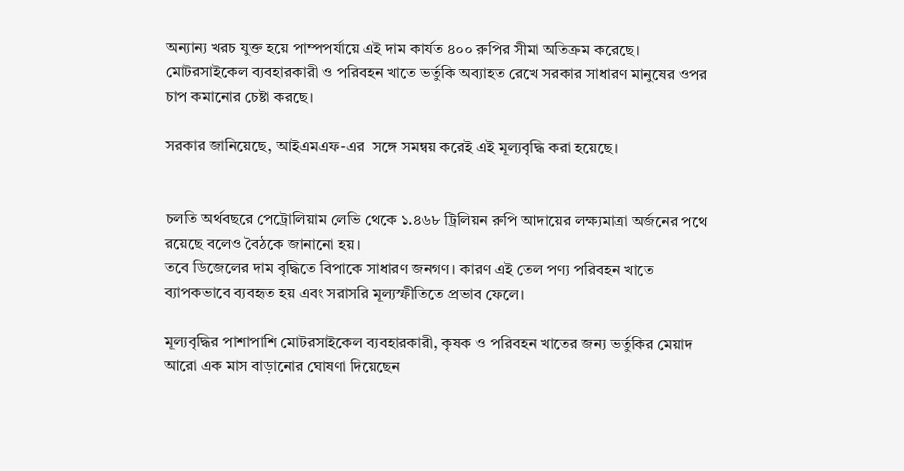অন্যান্য খরচ যুক্ত হয়ে পাম্পপর্যায়ে এই দাম কার্যত ৪০০ রুপির সীমা অতিক্রম করেছে।
মোটরসাইকেল ব্যবহারকারী ও পরিবহন খাতে ভর্তুকি অব্যাহত রেখে সরকার সাধারণ মানুষের ওপর চাপ কমানোর চেষ্টা করছে।

সরকার জানিয়েছে, আইএমএফ-এর  সঙ্গে সমন্বয় করেই এই মূল্যবৃদ্ধি করা হয়েছে।


চলতি অর্থবছরে পেট্রোলিয়াম লেভি থেকে ১.৪৬৮ ট্রিলিয়ন রুপি আদায়ের লক্ষ্যমাত্রা অর্জনের পথে রয়েছে বলেও বৈঠকে জানানো হয়।
তবে ডিজেলের দাম বৃদ্ধিতে বিপাকে সাধারণ জনগণ। কারণ এই তেল পণ্য পরিবহন খাতে ব্যাপকভাবে ব্যবহৃত হয় এবং সরাসরি মূল্যস্ফীতিতে প্রভাব ফেলে।

মূল্যবৃদ্ধির পাশাপাশি মোটরসাইকেল ব্যবহারকারী, কৃষক ও পরিবহন খাতের জন্য ভর্তুকির মেয়াদ আরো এক মাস বাড়ানোর ঘোষণা দিয়েছেন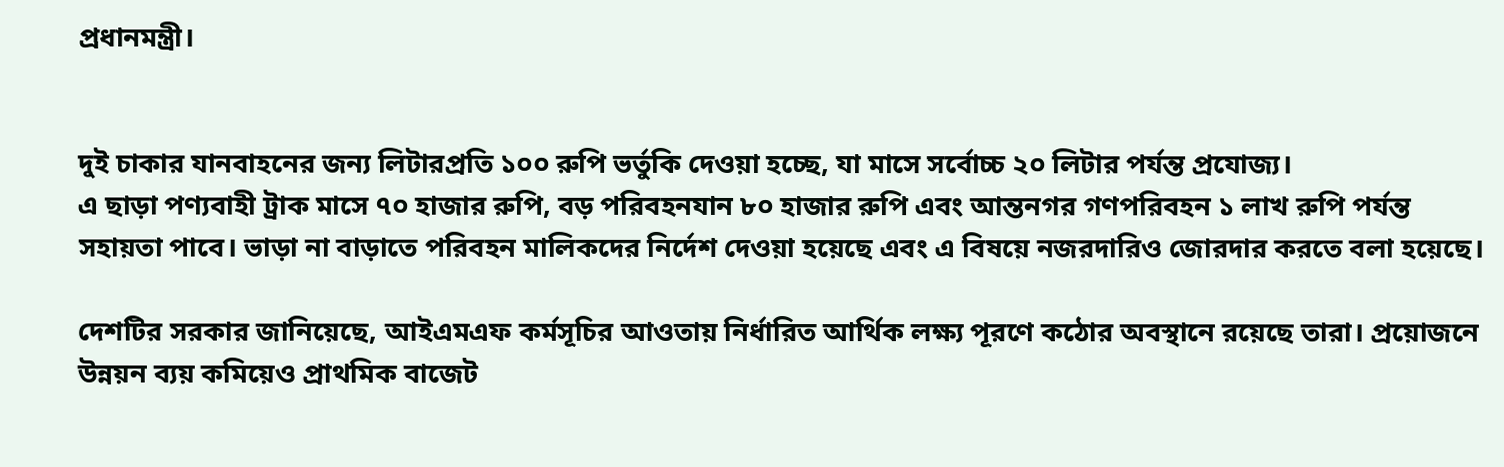প্রধানমন্ত্রী।


দুই চাকার যানবাহনের জন্য লিটারপ্রতি ১০০ রুপি ভর্তুকি দেওয়া হচ্ছে, যা মাসে সর্বোচ্চ ২০ লিটার পর্যন্ত প্রযোজ্য।
এ ছাড়া পণ্যবাহী ট্রাক মাসে ৭০ হাজার রুপি, বড় পরিবহনযান ৮০ হাজার রুপি এবং আন্তনগর গণপরিবহন ১ লাখ রুপি পর্যন্ত সহায়তা পাবে। ভাড়া না বাড়াতে পরিবহন মালিকদের নির্দেশ দেওয়া হয়েছে এবং এ বিষয়ে নজরদারিও জোরদার করতে বলা হয়েছে।

দেশটির সরকার জানিয়েছে, আইএমএফ কর্মসূচির আওতায় নির্ধারিত আর্থিক লক্ষ্য পূরণে কঠোর অবস্থানে রয়েছে তারা। প্রয়োজনে উন্নয়ন ব্যয় কমিয়েও প্রাথমিক বাজেট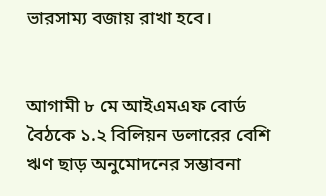ভারসাম্য বজায় রাখা হবে।


আগামী ৮ মে আইএমএফ বোর্ড বৈঠকে ১.২ বিলিয়ন ডলারের বেশি ঋণ ছাড় অনুমোদনের সম্ভাবনা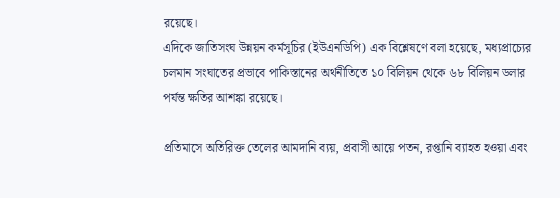রয়েছে।
এদিকে জাতিসংঘ উন্নয়ন কর্মসূচির (ইউএনডিপি) এক বিশ্লেষণে বলা হয়েছে, মধ্যপ্রাচ্যের চলমান সংঘাতের প্রভাবে পাকিস্তানের অর্থনীতিতে ১০ বিলিয়ন থেকে ৬৮ বিলিয়ন ডলার পর্যন্ত ক্ষতির আশঙ্কা রয়েছে।

প্রতিমাসে অতিরিক্ত তেলের আমদানি ব্যয়, প্রবাসী আয়ে পতন, রপ্তানি ব্যাহত হওয়া এবং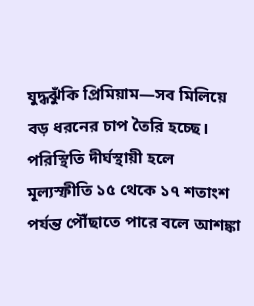যুদ্ধঝুঁকি প্রিমিয়াম—সব মিলিয়ে বড় ধরনের চাপ তৈরি হচ্ছে। পরিস্থিতি দীর্ঘস্থায়ী হলে মূল্যস্ফীতি ১৫ থেকে ১৭ শতাংশ পর্যন্ত পৌঁছাতে পারে বলে আশঙ্কা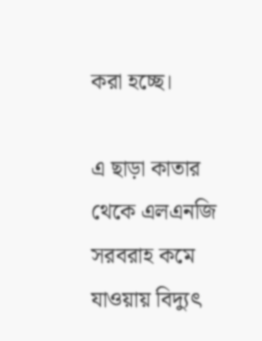করা হচ্ছে।

এ ছাড়া কাতার থেকে এলএনজি সরবরাহ কমে যাওয়ায় বিদ্যুৎ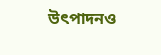উৎপাদনও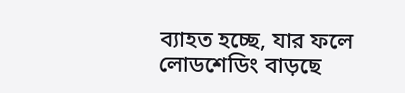ব্যাহত হচ্ছে, যার ফলে লোডশেডিং বাড়ছে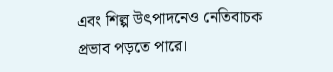এবং শিল্প উৎপাদনেও নেতিবাচক প্রভাব পড়তে পারে।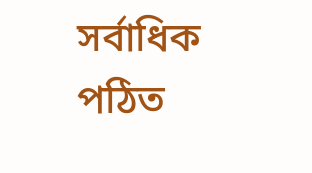সর্বাধিক পঠিত